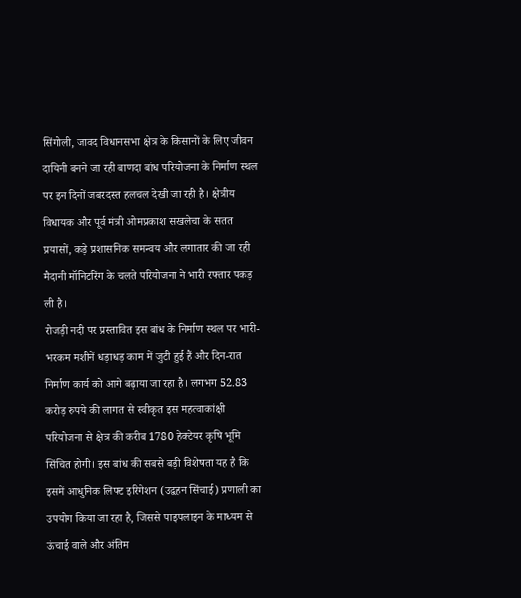सिंगोली, जावद विधानसभा क्षेत्र के किसानों के लिए जीवन दायिनी बनने जा रही बाणदा बांध परियोजना के निर्माण स्थल पर इन दिनों जबरदस्त हलचल देखी जा रही है। क्षेत्रीय विधायक और पूर्व मंत्री ओमप्रकाश सखलेचा के सतत प्रयासों, कड़े प्रशासनिक समन्वय और लगातार की जा रही मैदानी मॉनिटरिंग के चलते परियोजना ने भारी रफ्तार पकड़ ली है।
रोजड़ी नदी पर प्रस्तावित इस बांध के निर्माण स्थल पर भारी-भरकम मशीनें धड़ाधड़ काम में जुटी हुई हैं और दिन-रात निर्माण कार्य को आगे बढ़ाया जा रहा है। लगभग 52.83 करोड़ रुपये की लागत से स्वीकृत इस महत्वाकांक्षी परियोजना से क्षेत्र की करीब 1780 हेक्टेयर कृषि भूमि सिंचित होगी। इस बांध की सबसे बड़ी विशेषता यह है कि इसमें आधुनिक लिफ्ट इरिगेशन (उद्वहन सिंचाई) प्रणाली का उपयोग किया जा रहा है, जिससे पाइपलाइन के माध्यम से ऊंचाई वाले और अंतिम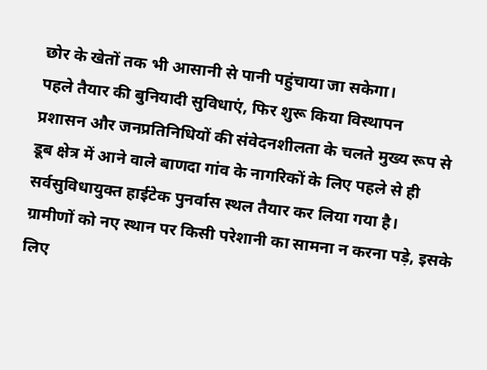छोर के खेतों तक भी आसानी से पानी पहुंचाया जा सकेगा।
पहले तैयार की बुनियादी सुविधाएं, फिर शुरू किया विस्थापन
प्रशासन और जनप्रतिनिधियों की संवेदनशीलता के चलते मुख्य रूप से डूब क्षेत्र में आने वाले बाणदा गांव के नागरिकों के लिए पहले से ही सर्वसुविधायुक्त हाईटेक पुनर्वास स्थल तैयार कर लिया गया है।
ग्रामीणों को नए स्थान पर किसी परेशानी का सामना न करना पड़े, इसके लिए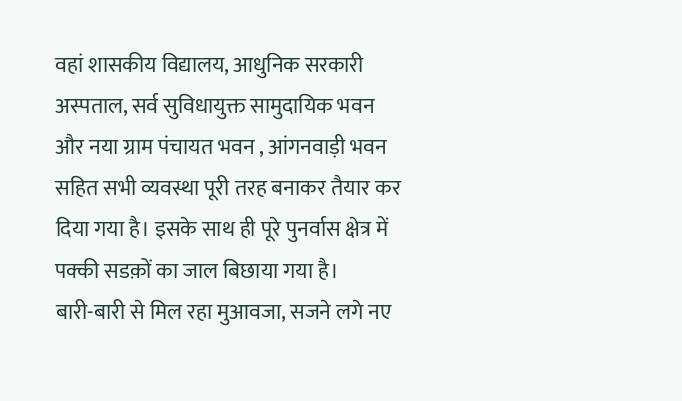वहां शासकीय विद्यालय, आधुनिक सरकारी अस्पताल, सर्व सुविधायुक्त सामुदायिक भवन और नया ग्राम पंचायत भवन , आंगनवाड़ी भवन सहित सभी व्यवस्था पूरी तरह बनाकर तैयार कर दिया गया है। इसके साथ ही पूरे पुनर्वास क्षेत्र में पक्की सडक़ों का जाल बिछाया गया है।
बारी-बारी से मिल रहा मुआवजा, सजने लगे नए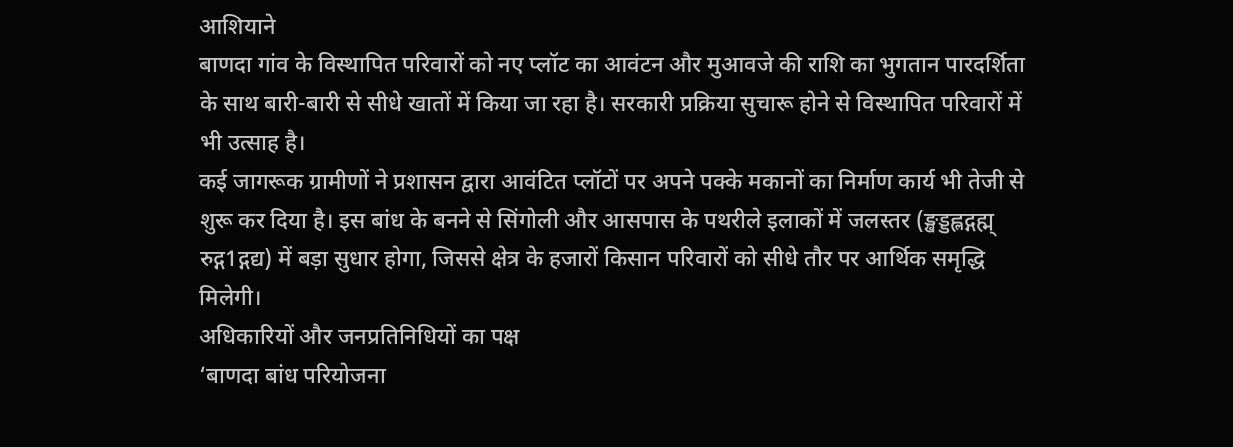आशियाने
बाणदा गांव के विस्थापित परिवारों को नए प्लॉट का आवंटन और मुआवजे की राशि का भुगतान पारदर्शिता के साथ बारी-बारी से सीधे खातों में किया जा रहा है। सरकारी प्रक्रिया सुचारू होने से विस्थापित परिवारों में भी उत्साह है।
कई जागरूक ग्रामीणों ने प्रशासन द्वारा आवंटित प्लॉटों पर अपने पक्के मकानों का निर्माण कार्य भी तेजी से शुरू कर दिया है। इस बांध के बनने से सिंगोली और आसपास के पथरीले इलाकों में जलस्तर (ङ्खड्डह्लद्गह्म् रुद्ग1द्गद्य) में बड़ा सुधार होगा, जिससे क्षेत्र के हजारों किसान परिवारों को सीधे तौर पर आर्थिक समृद्धि मिलेगी।
अधिकारियों और जनप्रतिनिधियों का पक्ष
‘बाणदा बांध परियोजना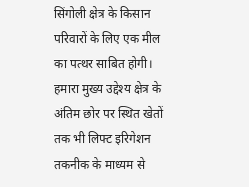सिंगोली क्षेत्र के किसान परिवारों के लिए एक मील का पत्थर साबित होगी।
हमारा मुख्य उद्देश्य क्षेत्र के अंतिम छोर पर स्थित खेतों तक भी लिफ्ट इरिगेशन तकनीक के माध्यम से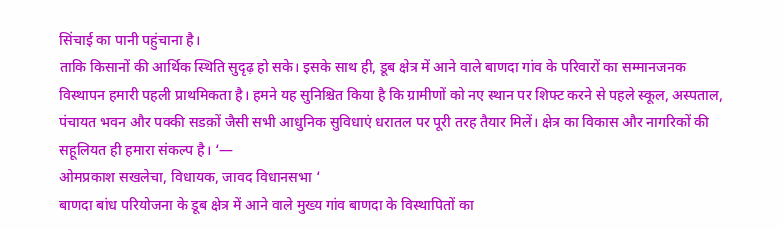सिंचाई का पानी पहुंचाना है।
ताकि किसानों की आर्थिक स्थिति सुदृढ़ हो सके। इसके साथ ही, डूब क्षेत्र में आने वाले बाणदा गांव के परिवारों का सम्मानजनक विस्थापन हमारी पहली प्राथमिकता है। हमने यह सुनिश्चित किया है कि ग्रामीणों को नए स्थान पर शिफ्ट करने से पहले स्कूल, अस्पताल, पंचायत भवन और पक्की सडक़ों जैसी सभी आधुनिक सुविधाएं धरातल पर पूरी तरह तैयार मिलें। क्षेत्र का विकास और नागरिकों की सहूलियत ही हमारा संकल्प है। ‘—
ओमप्रकाश सखलेचा, विधायक, जावद विधानसभा ‘
बाणदा बांध परियोजना के डूब क्षेत्र में आने वाले मुख्य गांव बाणदा के विस्थापितों का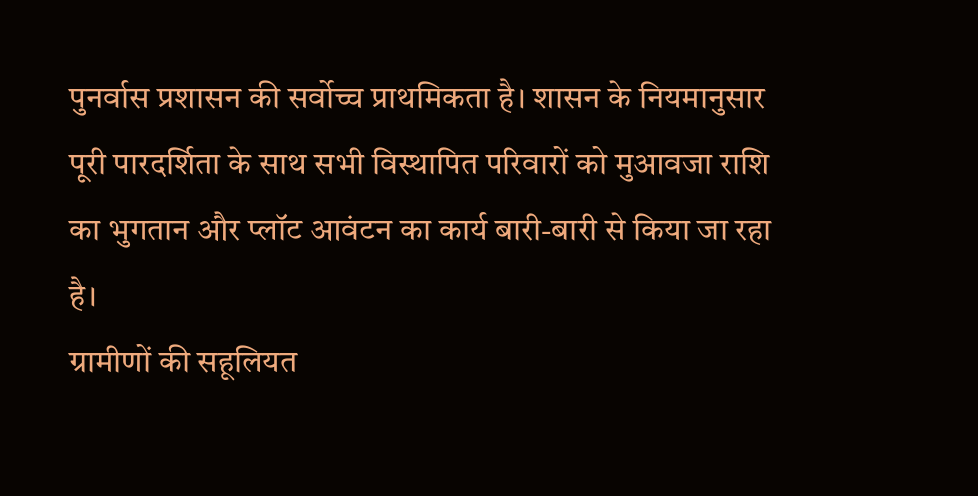पुनर्वास प्रशासन की सर्वोच्च प्राथमिकता है। शासन के नियमानुसार पूरी पारदर्शिता के साथ सभी विस्थापित परिवारों को मुआवजा राशि का भुगतान और प्लॉट आवंटन का कार्य बारी-बारी से किया जा रहा है।
ग्रामीणों की सहूलियत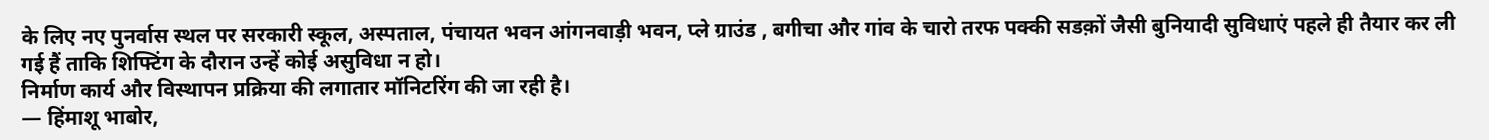के लिए नए पुनर्वास स्थल पर सरकारी स्कूल, अस्पताल, पंचायत भवन आंगनवाड़ी भवन, प्ले ग्राउंड , बगीचा और गांव के चारो तरफ पक्की सडक़ों जैसी बुनियादी सुविधाएं पहले ही तैयार कर ली गई हैं ताकि शिफ्टिंग के दौरान उन्हें कोई असुविधा न हो।
निर्माण कार्य और विस्थापन प्रक्रिया की लगातार मॉनिटरिंग की जा रही है।
— हिंमाशू भाबोर,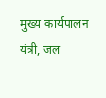मुख्य कार्यपालन यंत्री, जल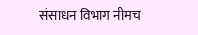संसाधन विभाग नीमच